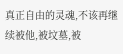真正自由的灵魂,不该再继续被他,被坟墓,被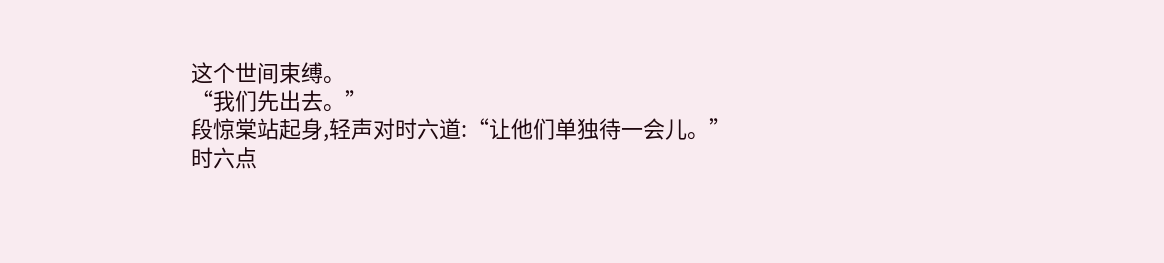这个世间束缚。
“我们先出去。”
段惊棠站起身,轻声对时六道:“让他们单独待一会儿。”
时六点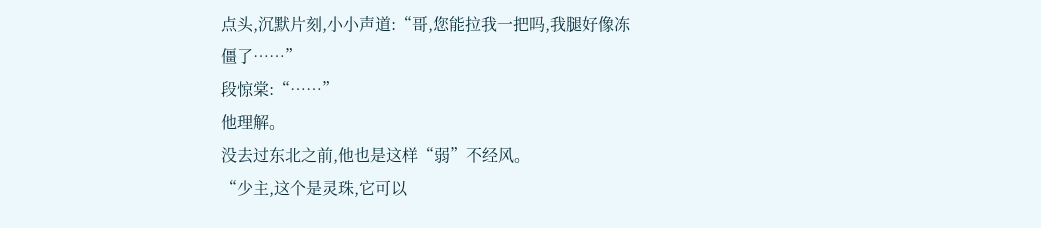点头,沉默片刻,小小声道:“哥,您能拉我一把吗,我腿好像冻僵了……”
段惊棠:“……”
他理解。
没去过东北之前,他也是这样“弱”不经风。
“少主,这个是灵珠,它可以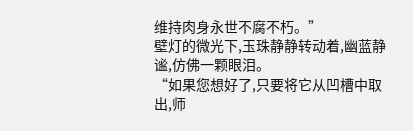维持肉身永世不腐不朽。”
壁灯的微光下,玉珠静静转动着,幽蓝静谧,仿佛一颗眼泪。
“如果您想好了,只要将它从凹槽中取出,师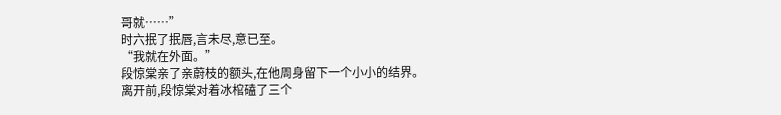哥就……”
时六抿了抿唇,言未尽,意已至。
“我就在外面。”
段惊棠亲了亲蔚枝的额头,在他周身留下一个小小的结界。
离开前,段惊棠对着冰棺磕了三个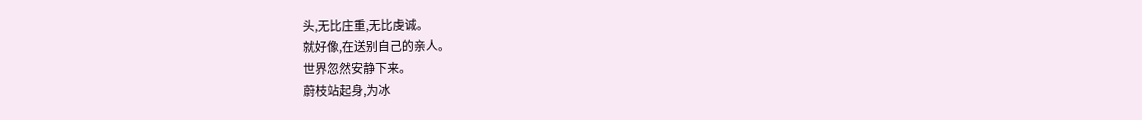头,无比庄重,无比虔诚。
就好像,在送别自己的亲人。
世界忽然安静下来。
蔚枝站起身,为冰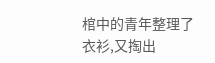棺中的青年整理了衣衫,又掏出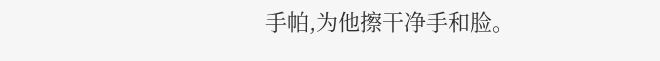手帕,为他擦干净手和脸。